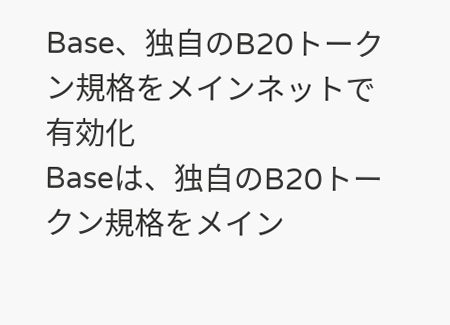Base、独自のB20トークン規格をメインネットで有効化
Baseは、独自のB20トークン規格をメイン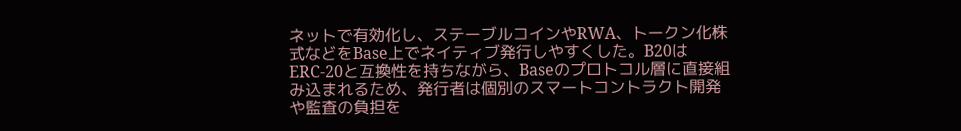ネットで有効化し、ステーブルコインやRWA、トークン化株式などをBase上でネイティブ発行しやすくした。B20はERC-20と互換性を持ちながら、Baseのプロトコル層に直接組み込まれるため、発行者は個別のスマートコントラクト開発や監査の負担を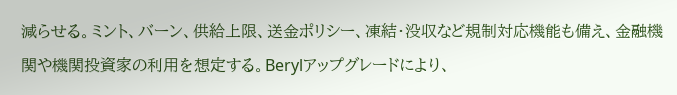減らせる。ミント、バーン、供給上限、送金ポリシー、凍結・没収など規制対応機能も備え、金融機関や機関投資家の利用を想定する。Berylアップグレードにより、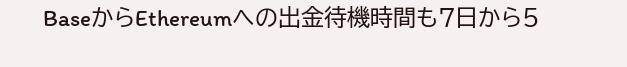BaseからEthereumへの出金待機時間も7日から5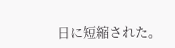日に短縮された。